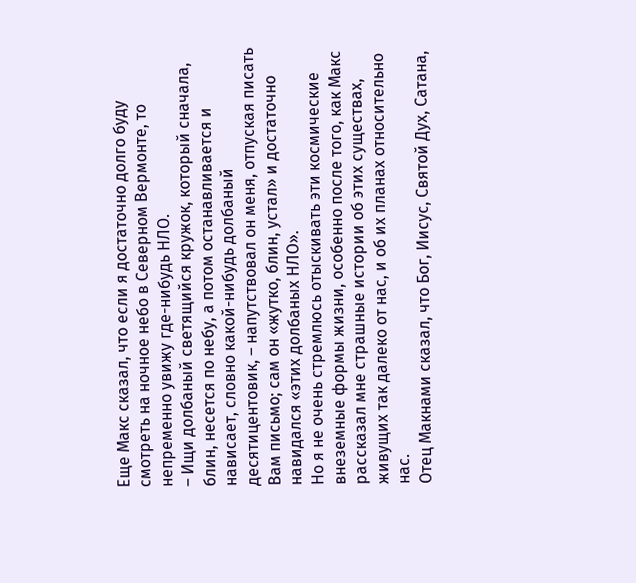Еще Макс сказал, что если я достаточно долго буду смотреть на ночное небо в Северном Вермонте, то непременно увижу где-нибудь НЛО.
– Ищи долбаный светящийся кружок, который сначала, блин, несется по небу, а потом останавливается и нависает, словно какой-нибудь долбаный десятицентовик, – напутствовал он меня, отпуская писать Вам письмо; сам он «жутко, блин, устал» и достаточно навидался «этих долбаных НЛО».
Но я не очень стремлюсь отыскивать эти космические внеземные формы жизни, особенно после того, как Макс рассказал мне страшные истории об этих существах, живущих так далеко от нас, и об их планах относительно нас.
Отец Макнами сказал, что Бог, Иисус, Святой Дух, Сатана,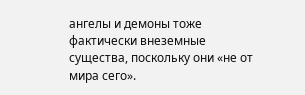ангелы и демоны тоже фактически внеземные существа, поскольку они «не от мира сего».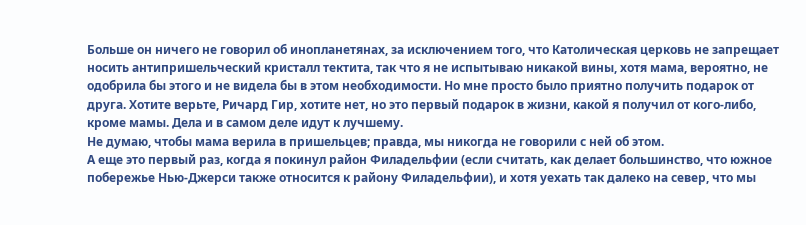Больше он ничего не говорил об инопланетянах, за исключением того, что Католическая церковь не запрещает носить антипришельческий кристалл тектита, так что я не испытываю никакой вины, хотя мама, вероятно, не одобрила бы этого и не видела бы в этом необходимости. Но мне просто было приятно получить подарок от друга. Хотите верьте, Ричард Гир, хотите нет, но это первый подарок в жизни, какой я получил от кого-либо, кроме мамы. Дела и в самом деле идут к лучшему.
Не думаю, чтобы мама верила в пришельцев; правда, мы никогда не говорили с ней об этом.
А еще это первый раз, когда я покинул район Филадельфии (если считать, как делает большинство, что южное побережье Нью-Джерси также относится к району Филадельфии), и хотя уехать так далеко на север, что мы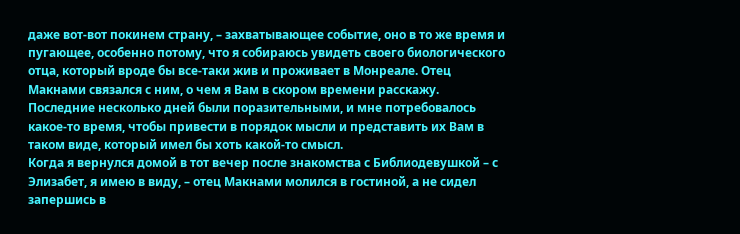даже вот-вот покинем страну, – захватывающее событие, оно в то же время и пугающее, особенно потому, что я собираюсь увидеть своего биологического отца, который вроде бы все-таки жив и проживает в Монреале. Отец Макнами связался с ним, о чем я Вам в скором времени расскажу.
Последние несколько дней были поразительными, и мне потребовалось какое-то время, чтобы привести в порядок мысли и представить их Вам в таком виде, который имел бы хоть какой-то смысл.
Когда я вернулся домой в тот вечер после знакомства с Библиодевушкой – с Элизабет, я имею в виду, – отец Макнами молился в гостиной, а не сидел запершись в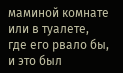маминой комнате или в туалете, где его рвало бы, и это был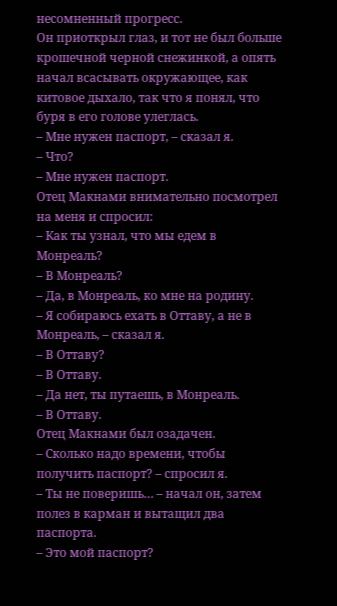несомненный прогресс.
Он приоткрыл глаз, и тот не был больше крошечной черной снежинкой, а опять начал всасывать окружающее, как китовое дыхало, так что я понял, что буря в его голове улеглась.
– Мне нужен паспорт, – сказал я.
– Что?
– Мне нужен паспорт.
Отец Макнами внимательно посмотрел на меня и спросил:
– Как ты узнал, что мы едем в Монреаль?
– В Монреаль?
– Да, в Монреаль, ко мне на родину.
– Я собираюсь ехать в Оттаву, а не в Монреаль, – сказал я.
– В Оттаву?
– В Оттаву.
– Да нет, ты путаешь, в Монреаль.
– В Оттаву.
Отец Макнами был озадачен.
– Сколько надо времени, чтобы получить паспорт? – спросил я.
– Ты не поверишь… – начал он, затем полез в карман и вытащил два паспорта.
– Это мой паспорт?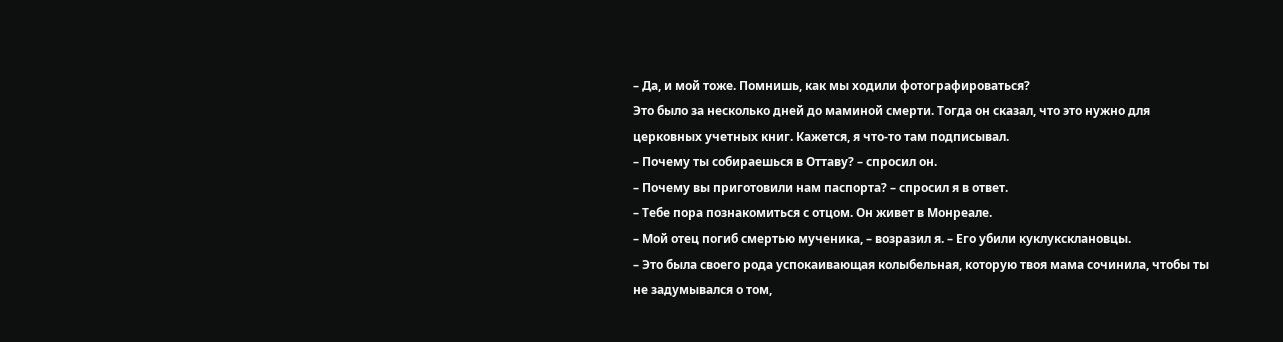– Да, и мой тоже. Помнишь, как мы ходили фотографироваться?
Это было за несколько дней до маминой смерти. Тогда он сказал, что это нужно для церковных учетных книг. Кажется, я что-то там подписывал.
– Почему ты собираешься в Оттаву? – спросил он.
– Почему вы приготовили нам паспорта? – спросил я в ответ.
– Тебе пора познакомиться с отцом. Он живет в Монреале.
– Мой отец погиб смертью мученика, – возразил я. – Его убили куклуксклановцы.
– Это была своего рода успокаивающая колыбельная, которую твоя мама сочинила, чтобы ты не задумывался о том,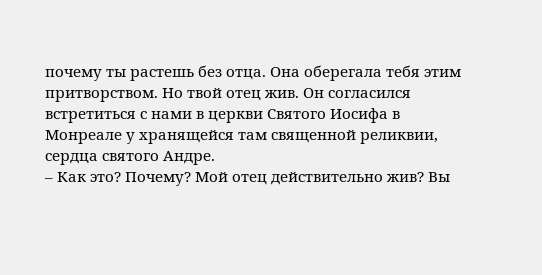почему ты растешь без отца. Она оберегала тебя этим притворством. Но твой отец жив. Он согласился встретиться с нами в церкви Святого Иосифа в Монреале у хранящейся там священной реликвии, сердца святого Андре.
– Как это? Почему? Мой отец действительно жив? Вы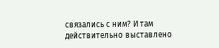связались с ним? И там действительно выставлено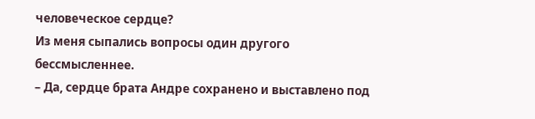человеческое сердце?
Из меня сыпались вопросы один другого бессмысленнее.
– Да, сердце брата Андре сохранено и выставлено под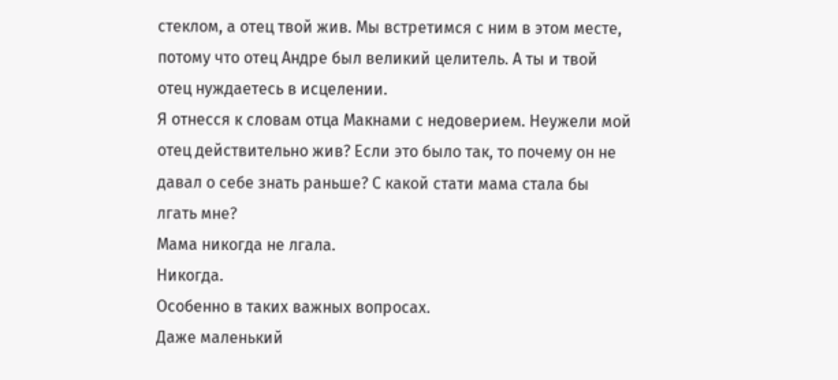стеклом, а отец твой жив. Мы встретимся с ним в этом месте, потому что отец Андре был великий целитель. А ты и твой отец нуждаетесь в исцелении.
Я отнесся к словам отца Макнами с недоверием. Неужели мой отец действительно жив? Если это было так, то почему он не давал о себе знать раньше? С какой стати мама стала бы лгать мне?
Мама никогда не лгала.
Никогда.
Особенно в таких важных вопросах.
Даже маленький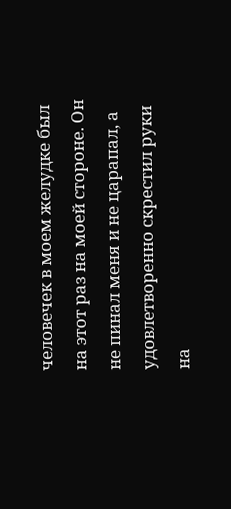человечек в моем желудке был на этот раз на моей стороне. Он не пинал меня и не царапал, а удовлетворенно скрестил руки на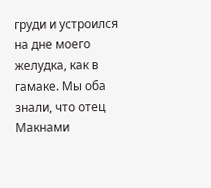груди и устроился на дне моего желудка, как в гамаке. Мы оба знали, что отец Макнами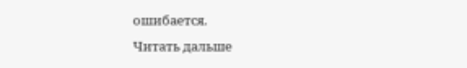ошибается.
Читать дальше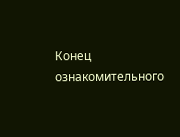Конец ознакомительного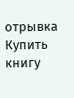отрывка
Купить книгу